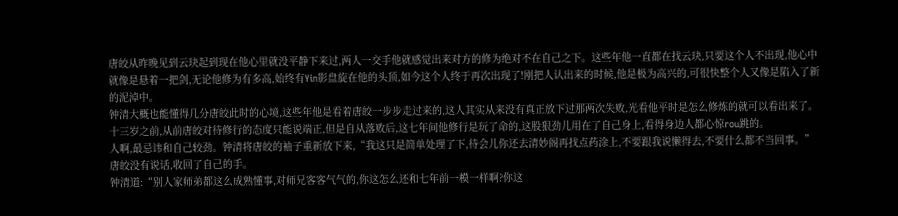唐皎从昨晚见到云玦起到现在他心里就没平静下来过,两人一交手他就感觉出来对方的修为绝对不在自己之下。这些年他一直都在找云玦,只要这个人不出现,他心中就像是悬着一把剑,无论他修为有多高,始终有Yin影盘旋在他的头顶,如今这个人终于再次出现了!刚把人认出来的时候,他是极为高兴的,可很快整个人又像是陷入了新的泥淖中。
钟清大概也能懂得几分唐皎此时的心境,这些年他是看着唐皎一步步走过来的,这人其实从来没有真正放下过那两次失败,光看他平时是怎么修炼的就可以看出来了。十三岁之前,从前唐皎对待修行的态度只能说端正,但是自从落败后,这七年间他修行是玩了命的,这股狠劲儿用在了自己身上,看得身边人都心惊rou跳的。
人啊,最忌讳和自己较劲。钟清将唐皎的袖子重新放下来,“我这只是简单处理了下,待会儿你还去清妙阁再找点药涂上,不要跟我说懒得去,不要什么都不当回事。”
唐皎没有说话,收回了自己的手。
钟清道:“别人家师弟都这么成熟懂事,对师兄客客气气的,你这怎么还和七年前一模一样啊?你这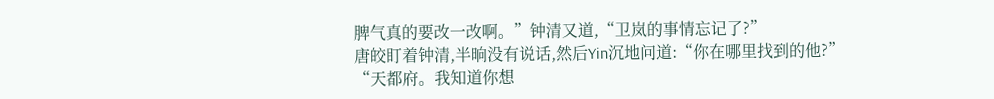脾气真的要改一改啊。”钟清又道,“卫岚的事情忘记了?”
唐皎盯着钟清,半晌没有说话,然后Yin沉地问道:“你在哪里找到的他?”
“天都府。我知道你想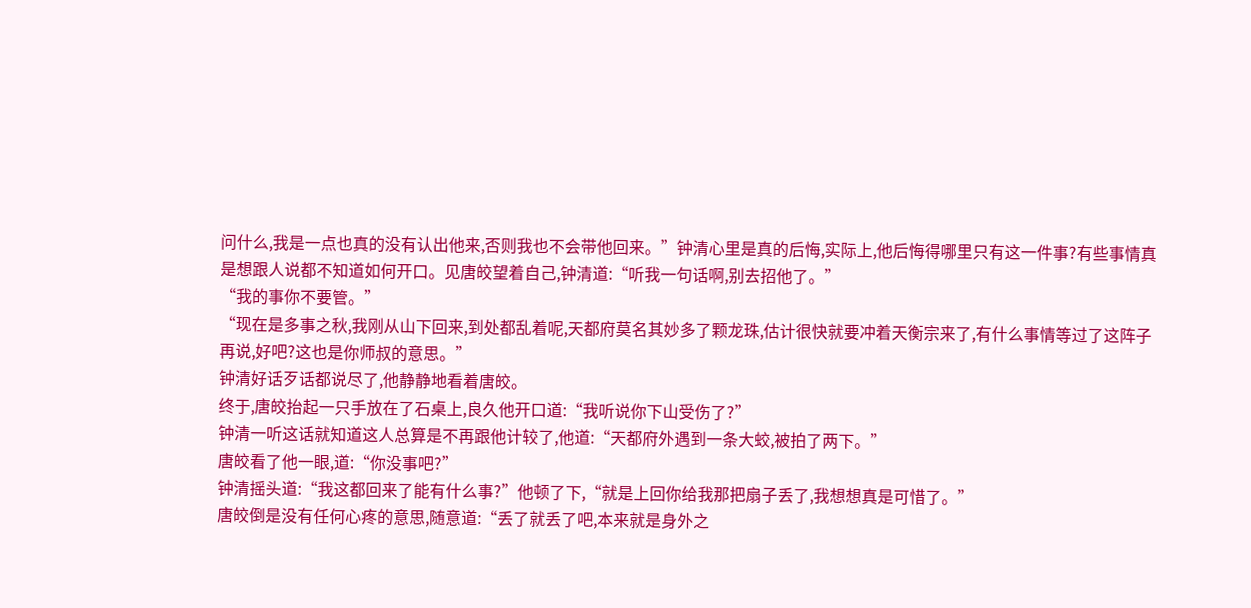问什么,我是一点也真的没有认出他来,否则我也不会带他回来。”钟清心里是真的后悔,实际上,他后悔得哪里只有这一件事?有些事情真是想跟人说都不知道如何开口。见唐皎望着自己,钟清道:“听我一句话啊,别去招他了。”
“我的事你不要管。”
“现在是多事之秋,我刚从山下回来,到处都乱着呢,天都府莫名其妙多了颗龙珠,估计很快就要冲着天衡宗来了,有什么事情等过了这阵子再说,好吧?这也是你师叔的意思。”
钟清好话歹话都说尽了,他静静地看着唐皎。
终于,唐皎抬起一只手放在了石桌上,良久他开口道:“我听说你下山受伤了?”
钟清一听这话就知道这人总算是不再跟他计较了,他道:“天都府外遇到一条大蛟,被拍了两下。”
唐皎看了他一眼,道:“你没事吧?”
钟清摇头道:“我这都回来了能有什么事?”他顿了下,“就是上回你给我那把扇子丢了,我想想真是可惜了。”
唐皎倒是没有任何心疼的意思,随意道:“丢了就丢了吧,本来就是身外之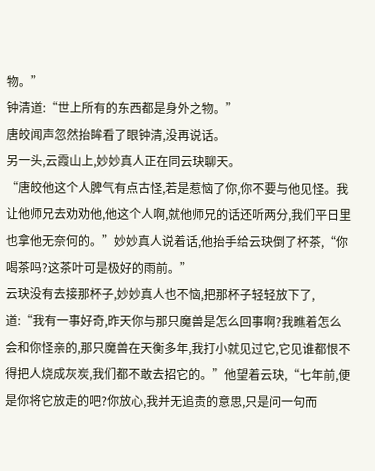物。”
钟清道:“世上所有的东西都是身外之物。”
唐皎闻声忽然抬眸看了眼钟清,没再说话。
另一头,云霞山上,妙妙真人正在同云玦聊天。
“唐皎他这个人脾气有点古怪,若是惹恼了你,你不要与他见怪。我让他师兄去劝劝他,他这个人啊,就他师兄的话还听两分,我们平日里也拿他无奈何的。”妙妙真人说着话,他抬手给云玦倒了杯茶,“你喝茶吗?这茶叶可是极好的雨前。”
云玦没有去接那杯子,妙妙真人也不恼,把那杯子轻轻放下了,道:“我有一事好奇,昨天你与那只魔兽是怎么回事啊?我瞧着怎么会和你怪亲的,那只魔兽在天衡多年,我打小就见过它,它见谁都恨不得把人烧成灰炭,我们都不敢去招它的。”他望着云玦,“七年前,便是你将它放走的吧?你放心,我并无追责的意思,只是问一句而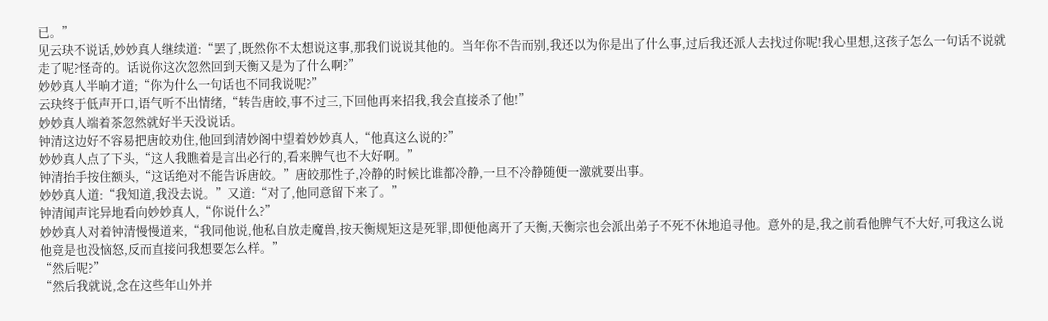已。”
见云玦不说话,妙妙真人继续道:“罢了,既然你不太想说这事,那我们说说其他的。当年你不告而别,我还以为你是出了什么事,过后我还派人去找过你呢!我心里想,这孩子怎么一句话不说就走了呢?怪奇的。话说你这次忽然回到天衡又是为了什么啊?”
妙妙真人半晌才道;“你为什么一句话也不同我说呢?”
云玦终于低声开口,语气听不出情绪,“转告唐皎,事不过三,下回他再来招我,我会直接杀了他!”
妙妙真人端着茶忽然就好半天没说话。
钟清这边好不容易把唐皎劝住,他回到清妙阁中望着妙妙真人,“他真这么说的?”
妙妙真人点了下头,“这人我瞧着是言出必行的,看来脾气也不大好啊。”
钟清抬手按住额头,“这话绝对不能告诉唐皎。”唐皎那性子,冷静的时候比谁都冷静,一旦不冷静随便一激就要出事。
妙妙真人道:“我知道,我没去说。”又道:“对了,他同意留下来了。”
钟清闻声诧异地看向妙妙真人,“你说什么?”
妙妙真人对着钟清慢慢道来,“我同他说,他私自放走魔兽,按天衡规矩这是死罪,即便他离开了天衡,天衡宗也会派出弟子不死不休地追寻他。意外的是,我之前看他脾气不大好,可我这么说他竟是也没恼怒,反而直接问我想要怎么样。”
“然后呢?”
“然后我就说,念在这些年山外并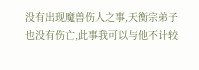没有出现魔兽伤人之事,天衡宗弟子也没有伤亡,此事我可以与他不计较